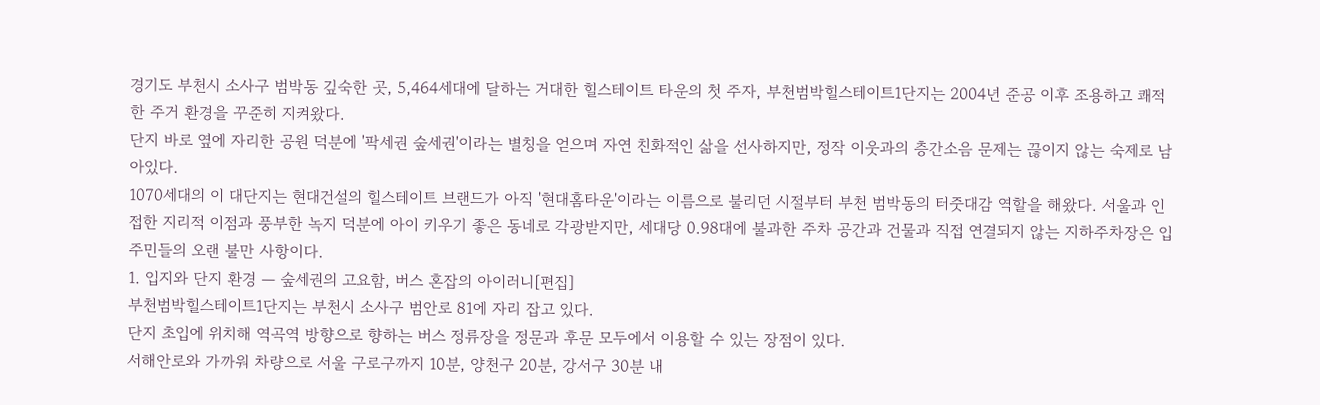경기도 부천시 소사구 범박동 깊숙한 곳, 5,464세대에 달하는 거대한 힐스테이트 타운의 첫 주자, 부천범박힐스테이트1단지는 2004년 준공 이후 조용하고 쾌적한 주거 환경을 꾸준히 지켜왔다.
단지 바로 옆에 자리한 공원 덕분에 '팍세권 숲세권'이라는 별칭을 얻으며 자연 친화적인 삶을 선사하지만, 정작 이웃과의 층간소음 문제는 끊이지 않는 숙제로 남아있다.
1070세대의 이 대단지는 현대건설의 힐스테이트 브랜드가 아직 '현대홈타운'이라는 이름으로 불리던 시절부터 부천 범박동의 터줏대감 역할을 해왔다. 서울과 인접한 지리적 이점과 풍부한 녹지 덕분에 아이 키우기 좋은 동네로 각광받지만, 세대당 0.98대에 불과한 주차 공간과 건물과 직접 연결되지 않는 지하주차장은 입주민들의 오랜 불만 사항이다.
1. 입지와 단지 환경 — 숲세권의 고요함, 버스 혼잡의 아이러니[편집]
부천범박힐스테이트1단지는 부천시 소사구 범안로 81에 자리 잡고 있다.
단지 초입에 위치해 역곡역 방향으로 향하는 버스 정류장을 정문과 후문 모두에서 이용할 수 있는 장점이 있다.
서해안로와 가까워 차량으로 서울 구로구까지 10분, 양천구 20분, 강서구 30분 내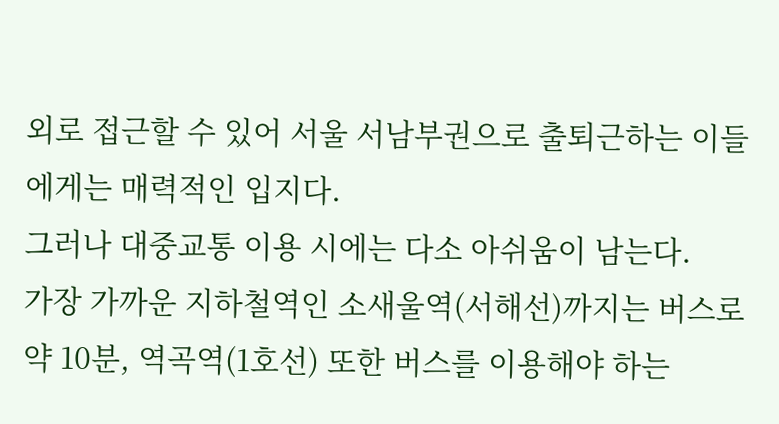외로 접근할 수 있어 서울 서남부권으로 출퇴근하는 이들에게는 매력적인 입지다.
그러나 대중교통 이용 시에는 다소 아쉬움이 남는다.
가장 가까운 지하철역인 소새울역(서해선)까지는 버스로 약 10분, 역곡역(1호선) 또한 버스를 이용해야 하는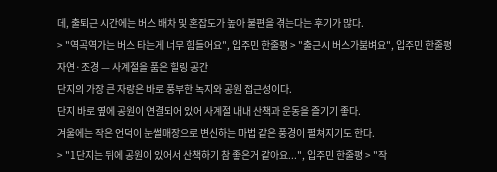데, 출퇴근 시간에는 버스 배차 및 혼잡도가 높아 불편을 겪는다는 후기가 많다.
> "역곡역가는 버스 타는게 너무 힘들어요", 입주민 한줄평 > "출근시 버스가붐벼요", 입주민 한줄평
자연·조경 — 사계절을 품은 힐링 공간
단지의 가장 큰 자랑은 바로 풍부한 녹지와 공원 접근성이다.
단지 바로 옆에 공원이 연결되어 있어 사계절 내내 산책과 운동을 즐기기 좋다.
겨울에는 작은 언덕이 눈썰매장으로 변신하는 마법 같은 풍경이 펼쳐지기도 한다.
> "1단지는 뒤에 공원이 있어서 산책하기 참 좋은거 같아요...", 입주민 한줄평 > "작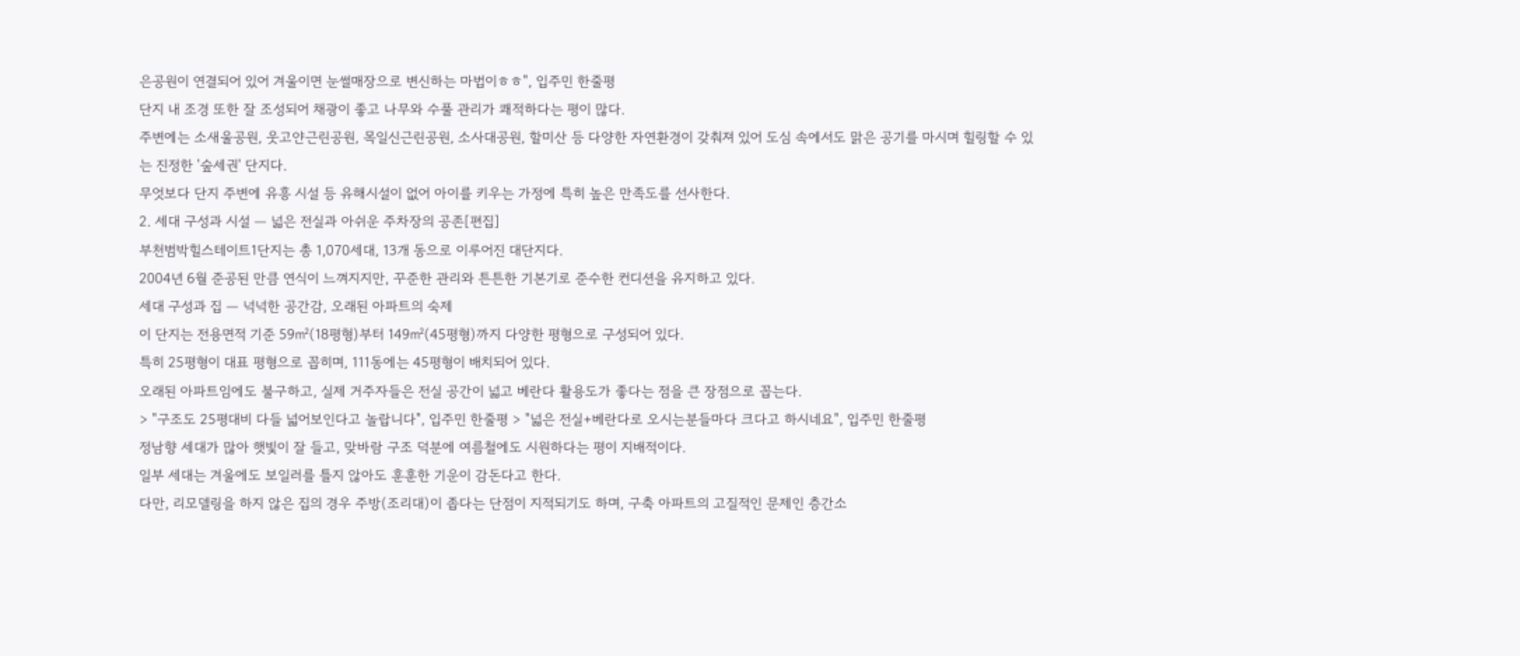은공원이 연결되어 있어 겨울이면 눈썰매장으로 변신하는 마법이ㅎㅎ", 입주민 한줄평
단지 내 조경 또한 잘 조성되어 채광이 좋고 나무와 수풀 관리가 쾌적하다는 평이 많다.
주변에는 소새울공원, 웃고얀근린공원, 목일신근린공원, 소사대공원, 할미산 등 다양한 자연환경이 갖춰져 있어 도심 속에서도 맑은 공기를 마시며 힐링할 수 있는 진정한 '숲세권' 단지다.
무엇보다 단지 주변에 유흥 시설 등 유해시설이 없어 아이를 키우는 가정에 특히 높은 만족도를 선사한다.
2. 세대 구성과 시설 — 넓은 전실과 아쉬운 주차장의 공존[편집]
부천범박힐스테이트1단지는 총 1,070세대, 13개 동으로 이루어진 대단지다.
2004년 6월 준공된 만큼 연식이 느껴지지만, 꾸준한 관리와 튼튼한 기본기로 준수한 컨디션을 유지하고 있다.
세대 구성과 집 — 넉넉한 공간감, 오래된 아파트의 숙제
이 단지는 전용면적 기준 59㎡(18평형)부터 149㎡(45평형)까지 다양한 평형으로 구성되어 있다.
특히 25평형이 대표 평형으로 꼽히며, 111동에는 45평형이 배치되어 있다.
오래된 아파트임에도 불구하고, 실제 거주자들은 전실 공간이 넓고 베란다 활용도가 좋다는 점을 큰 장점으로 꼽는다.
> "구조도 25평대비 다들 넓어보인다고 놀랍니다", 입주민 한줄평 > "넓은 전실+베란다로 오시는분들마다 크다고 하시네요", 입주민 한줄평
정남향 세대가 많아 햇빛이 잘 들고, 맞바람 구조 덕분에 여름철에도 시원하다는 평이 지배적이다.
일부 세대는 겨울에도 보일러를 틀지 않아도 훈훈한 기운이 감돈다고 한다.
다만, 리모델링을 하지 않은 집의 경우 주방(조리대)이 좁다는 단점이 지적되기도 하며, 구축 아파트의 고질적인 문제인 층간소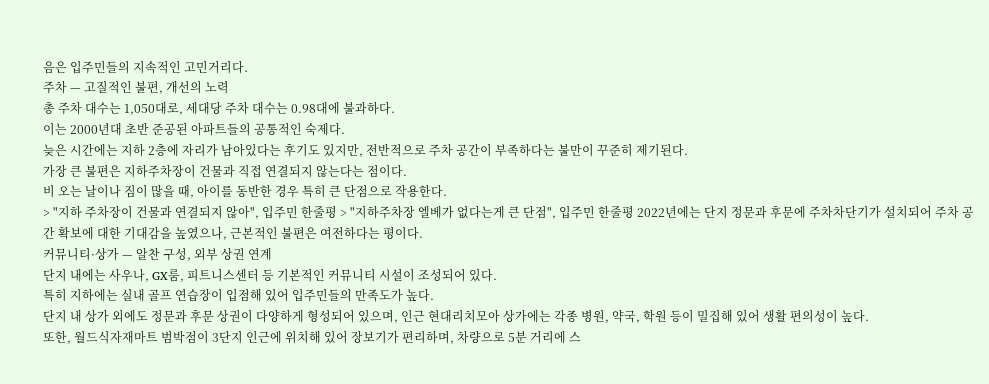음은 입주민들의 지속적인 고민거리다.
주차 — 고질적인 불편, 개선의 노력
총 주차 대수는 1,050대로, 세대당 주차 대수는 0.98대에 불과하다.
이는 2000년대 초반 준공된 아파트들의 공통적인 숙제다.
늦은 시간에는 지하 2층에 자리가 남아있다는 후기도 있지만, 전반적으로 주차 공간이 부족하다는 불만이 꾸준히 제기된다.
가장 큰 불편은 지하주차장이 건물과 직접 연결되지 않는다는 점이다.
비 오는 날이나 짐이 많을 때, 아이를 동반한 경우 특히 큰 단점으로 작용한다.
> "지하 주차장이 건물과 연결되지 않아", 입주민 한줄평 > "지하주차장 엘베가 없다는게 큰 단점", 입주민 한줄평 2022년에는 단지 정문과 후문에 주차차단기가 설치되어 주차 공간 확보에 대한 기대감을 높였으나, 근본적인 불편은 여전하다는 평이다.
커뮤니티·상가 — 알찬 구성, 외부 상권 연계
단지 내에는 사우나, GX룸, 피트니스센터 등 기본적인 커뮤니티 시설이 조성되어 있다.
특히 지하에는 실내 골프 연습장이 입점해 있어 입주민들의 만족도가 높다.
단지 내 상가 외에도 정문과 후문 상권이 다양하게 형성되어 있으며, 인근 현대리치모아 상가에는 각종 병원, 약국, 학원 등이 밀집해 있어 생활 편의성이 높다.
또한, 월드식자재마트 범박점이 3단지 인근에 위치해 있어 장보기가 편리하며, 차량으로 5분 거리에 스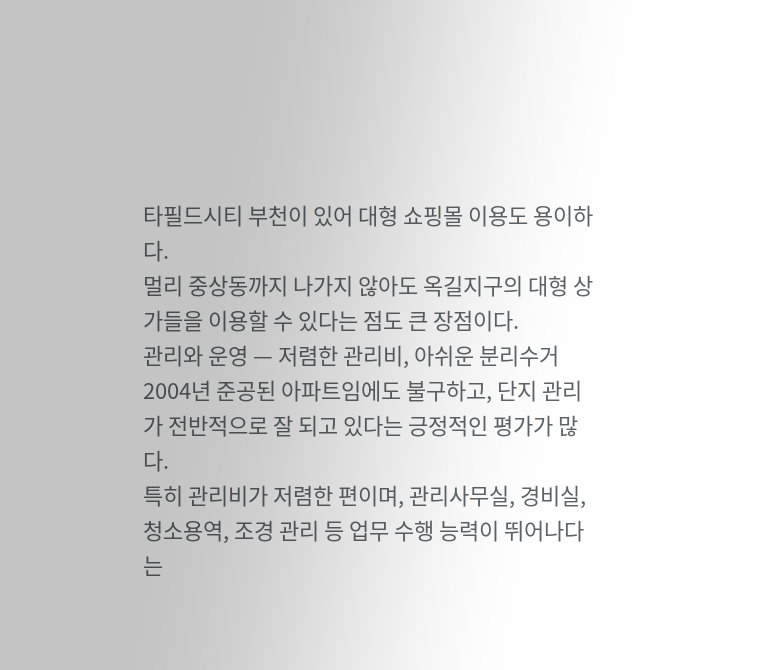타필드시티 부천이 있어 대형 쇼핑몰 이용도 용이하다.
멀리 중상동까지 나가지 않아도 옥길지구의 대형 상가들을 이용할 수 있다는 점도 큰 장점이다.
관리와 운영 — 저렴한 관리비, 아쉬운 분리수거
2004년 준공된 아파트임에도 불구하고, 단지 관리가 전반적으로 잘 되고 있다는 긍정적인 평가가 많다.
특히 관리비가 저렴한 편이며, 관리사무실, 경비실, 청소용역, 조경 관리 등 업무 수행 능력이 뛰어나다는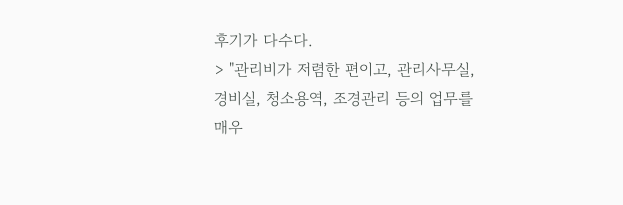후기가 다수다.
> "관리비가 저렴한 편이고, 관리사무실, 경비실, 청소용역, 조경관리 등의 업무를 매우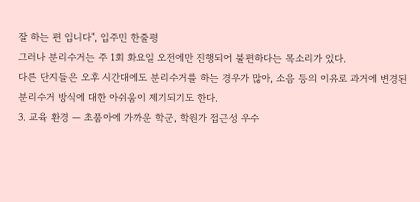잘 하는 편 입니다", 입주민 한줄평
그러나 분리수거는 주 1회 화요일 오전에만 진행되어 불편하다는 목소리가 있다.
다른 단지들은 오후 시간대에도 분리수거를 하는 경우가 많아, 소음 등의 이유로 과거에 변경된 분리수거 방식에 대한 아쉬움이 제기되기도 한다.
3. 교육 환경 — 초품아에 가까운 학군, 학원가 접근성 우수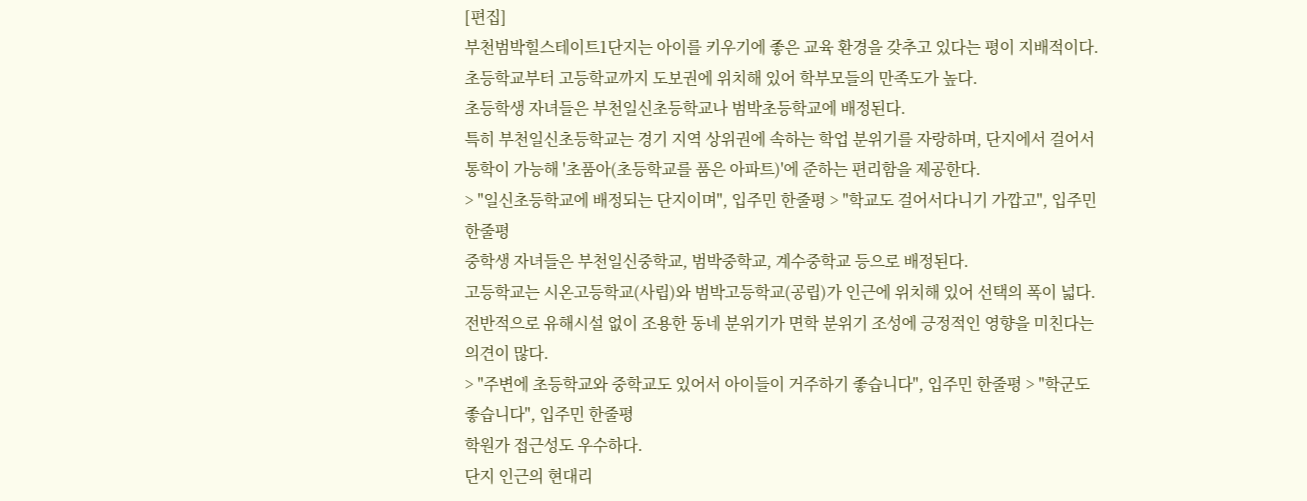[편집]
부천범박힐스테이트1단지는 아이를 키우기에 좋은 교육 환경을 갖추고 있다는 평이 지배적이다.
초등학교부터 고등학교까지 도보권에 위치해 있어 학부모들의 만족도가 높다.
초등학생 자녀들은 부천일신초등학교나 범박초등학교에 배정된다.
특히 부천일신초등학교는 경기 지역 상위권에 속하는 학업 분위기를 자랑하며, 단지에서 걸어서 통학이 가능해 '초품아(초등학교를 품은 아파트)'에 준하는 편리함을 제공한다.
> "일신초등학교에 배정되는 단지이며", 입주민 한줄평 > "학교도 걸어서다니기 가깝고", 입주민 한줄평
중학생 자녀들은 부천일신중학교, 범박중학교, 계수중학교 등으로 배정된다.
고등학교는 시온고등학교(사립)와 범박고등학교(공립)가 인근에 위치해 있어 선택의 폭이 넓다.
전반적으로 유해시설 없이 조용한 동네 분위기가 면학 분위기 조성에 긍정적인 영향을 미친다는 의견이 많다.
> "주변에 초등학교와 중학교도 있어서 아이들이 거주하기 좋습니다", 입주민 한줄평 > "학군도 좋습니다", 입주민 한줄평
학원가 접근성도 우수하다.
단지 인근의 현대리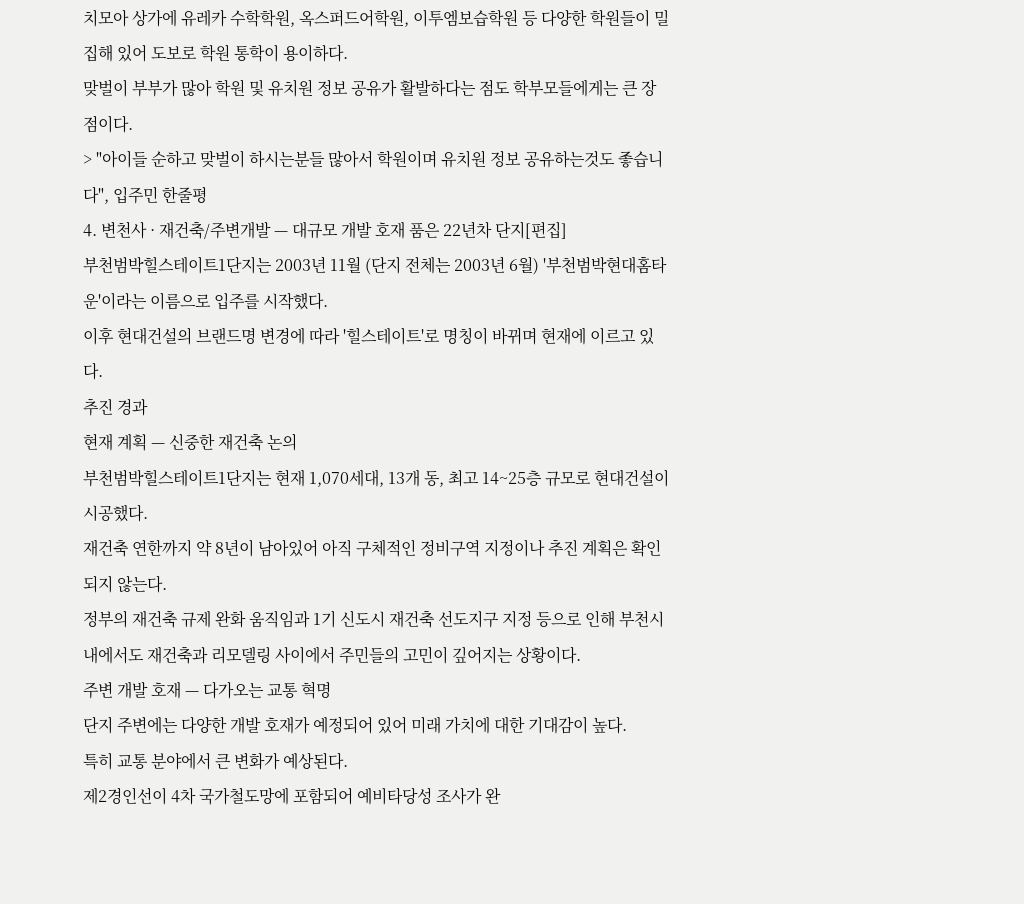치모아 상가에 유레카 수학학원, 옥스퍼드어학원, 이투엠보습학원 등 다양한 학원들이 밀집해 있어 도보로 학원 통학이 용이하다.
맞벌이 부부가 많아 학원 및 유치원 정보 공유가 활발하다는 점도 학부모들에게는 큰 장점이다.
> "아이들 순하고 맞벌이 하시는분들 많아서 학원이며 유치원 정보 공유하는것도 좋습니다", 입주민 한줄평
4. 변천사 · 재건축/주변개발 — 대규모 개발 호재 품은 22년차 단지[편집]
부천범박힐스테이트1단지는 2003년 11월 (단지 전체는 2003년 6월) '부천범박현대홈타운'이라는 이름으로 입주를 시작했다.
이후 현대건설의 브랜드명 변경에 따라 '힐스테이트'로 명칭이 바뀌며 현재에 이르고 있다.
추진 경과
현재 계획 — 신중한 재건축 논의
부천범박힐스테이트1단지는 현재 1,070세대, 13개 동, 최고 14~25층 규모로 현대건설이 시공했다.
재건축 연한까지 약 8년이 남아있어 아직 구체적인 정비구역 지정이나 추진 계획은 확인되지 않는다.
정부의 재건축 규제 완화 움직임과 1기 신도시 재건축 선도지구 지정 등으로 인해 부천시 내에서도 재건축과 리모델링 사이에서 주민들의 고민이 깊어지는 상황이다.
주변 개발 호재 — 다가오는 교통 혁명
단지 주변에는 다양한 개발 호재가 예정되어 있어 미래 가치에 대한 기대감이 높다.
특히 교통 분야에서 큰 변화가 예상된다.
제2경인선이 4차 국가철도망에 포함되어 예비타당성 조사가 완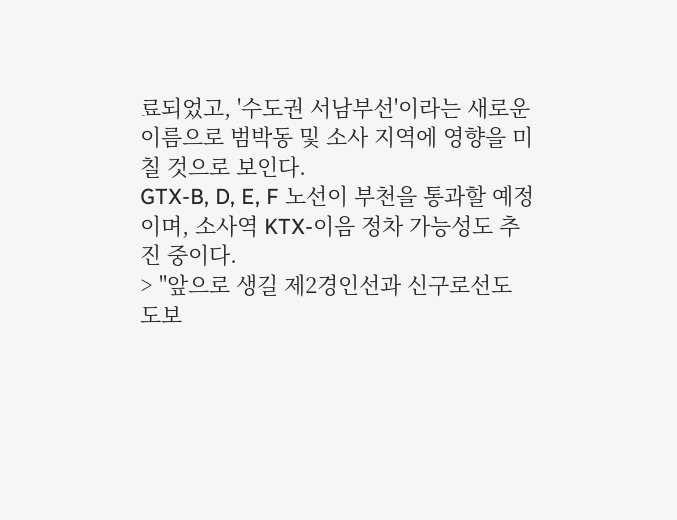료되었고, '수도권 서남부선'이라는 새로운 이름으로 범박동 및 소사 지역에 영향을 미칠 것으로 보인다.
GTX-B, D, E, F 노선이 부천을 통과할 예정이며, 소사역 KTX-이음 정차 가능성도 추진 중이다.
> "앞으로 생길 제2경인선과 신구로선도 도보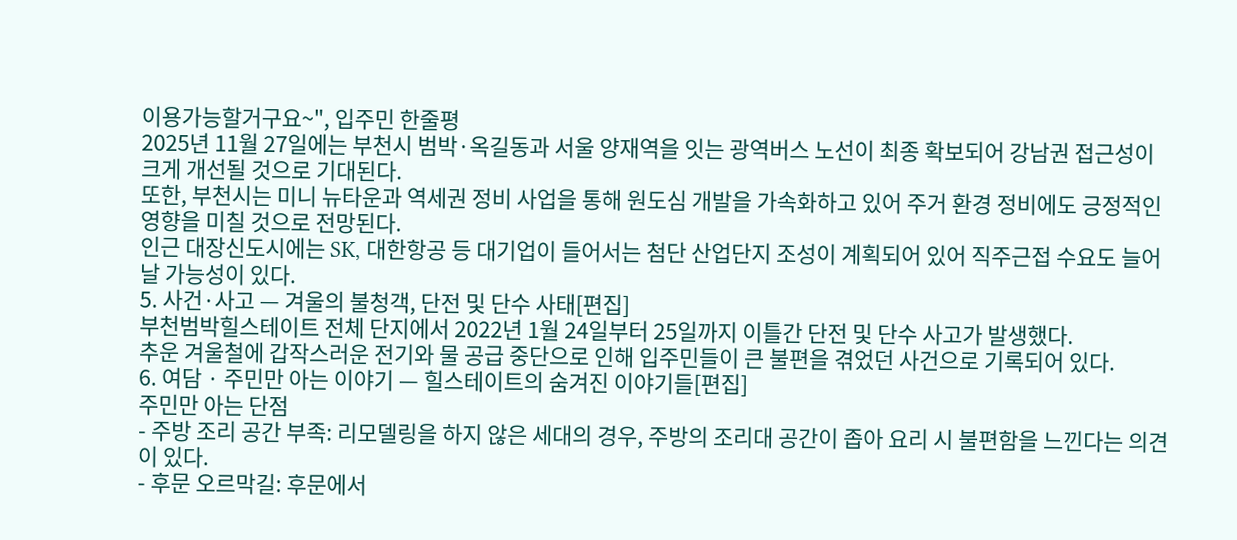이용가능할거구요~", 입주민 한줄평
2025년 11월 27일에는 부천시 범박·옥길동과 서울 양재역을 잇는 광역버스 노선이 최종 확보되어 강남권 접근성이 크게 개선될 것으로 기대된다.
또한, 부천시는 미니 뉴타운과 역세권 정비 사업을 통해 원도심 개발을 가속화하고 있어 주거 환경 정비에도 긍정적인 영향을 미칠 것으로 전망된다.
인근 대장신도시에는 SK, 대한항공 등 대기업이 들어서는 첨단 산업단지 조성이 계획되어 있어 직주근접 수요도 늘어날 가능성이 있다.
5. 사건·사고 — 겨울의 불청객, 단전 및 단수 사태[편집]
부천범박힐스테이트 전체 단지에서 2022년 1월 24일부터 25일까지 이틀간 단전 및 단수 사고가 발생했다.
추운 겨울철에 갑작스러운 전기와 물 공급 중단으로 인해 입주민들이 큰 불편을 겪었던 사건으로 기록되어 있다.
6. 여담 · 주민만 아는 이야기 — 힐스테이트의 숨겨진 이야기들[편집]
주민만 아는 단점
- 주방 조리 공간 부족: 리모델링을 하지 않은 세대의 경우, 주방의 조리대 공간이 좁아 요리 시 불편함을 느낀다는 의견이 있다.
- 후문 오르막길: 후문에서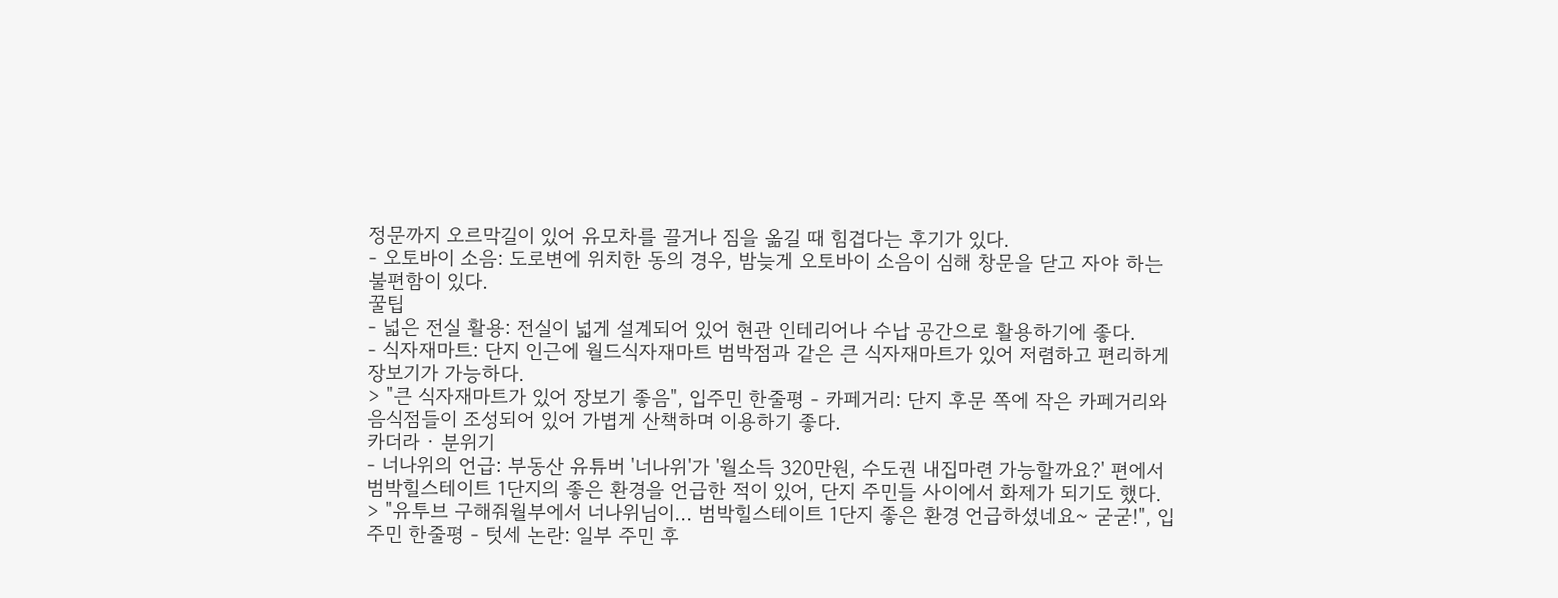정문까지 오르막길이 있어 유모차를 끌거나 짐을 옮길 때 힘겹다는 후기가 있다.
- 오토바이 소음: 도로변에 위치한 동의 경우, 밤늦게 오토바이 소음이 심해 창문을 닫고 자야 하는 불편함이 있다.
꿀팁
- 넓은 전실 활용: 전실이 넓게 설계되어 있어 현관 인테리어나 수납 공간으로 활용하기에 좋다.
- 식자재마트: 단지 인근에 월드식자재마트 범박점과 같은 큰 식자재마트가 있어 저렴하고 편리하게 장보기가 가능하다.
> "큰 식자재마트가 있어 장보기 좋음", 입주민 한줄평 - 카페거리: 단지 후문 쪽에 작은 카페거리와 음식점들이 조성되어 있어 가볍게 산책하며 이용하기 좋다.
카더라 · 분위기
- 너나위의 언급: 부동산 유튜버 '너나위'가 '월소득 320만원, 수도권 내집마련 가능할까요?' 편에서 범박힐스테이트 1단지의 좋은 환경을 언급한 적이 있어, 단지 주민들 사이에서 화제가 되기도 했다.
> "유투브 구해줘월부에서 너나위님이... 범박힐스테이트 1단지 좋은 환경 언급하셨네요~ 굳굳!", 입주민 한줄평 - 텃세 논란: 일부 주민 후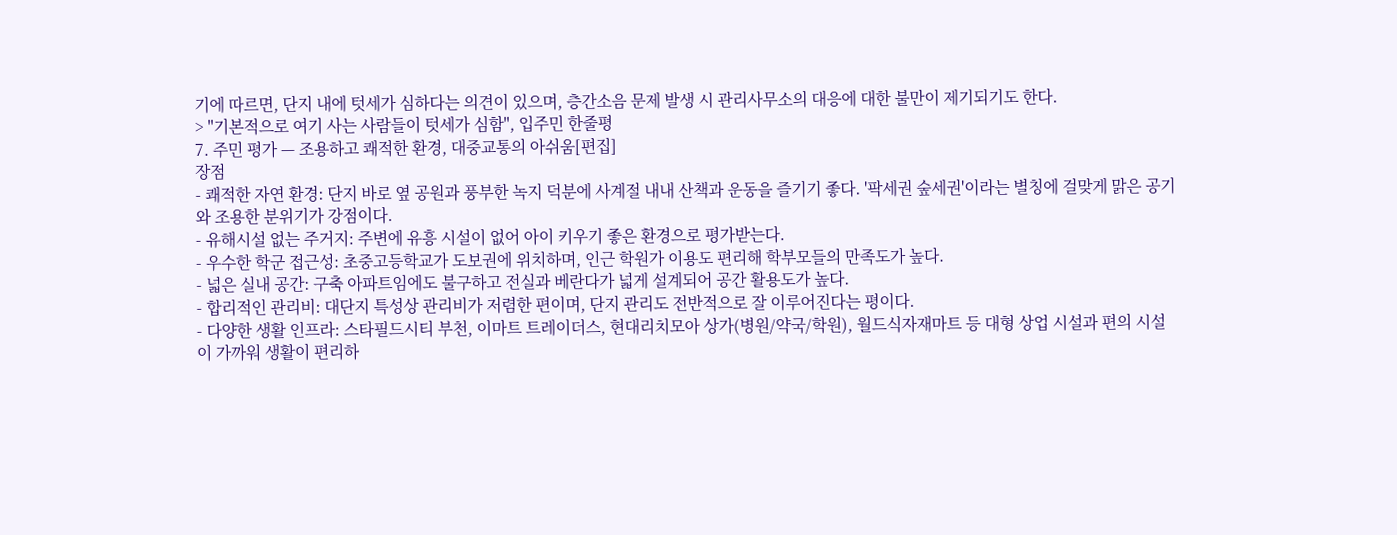기에 따르면, 단지 내에 텃세가 심하다는 의견이 있으며, 층간소음 문제 발생 시 관리사무소의 대응에 대한 불만이 제기되기도 한다.
> "기본적으로 여기 사는 사람들이 텃세가 심함", 입주민 한줄평
7. 주민 평가 — 조용하고 쾌적한 환경, 대중교통의 아쉬움[편집]
장점
- 쾌적한 자연 환경: 단지 바로 옆 공원과 풍부한 녹지 덕분에 사계절 내내 산책과 운동을 즐기기 좋다. '팍세권 숲세권'이라는 별칭에 걸맞게 맑은 공기와 조용한 분위기가 강점이다.
- 유해시설 없는 주거지: 주변에 유흥 시설이 없어 아이 키우기 좋은 환경으로 평가받는다.
- 우수한 학군 접근성: 초중고등학교가 도보권에 위치하며, 인근 학원가 이용도 편리해 학부모들의 만족도가 높다.
- 넓은 실내 공간: 구축 아파트임에도 불구하고 전실과 베란다가 넓게 설계되어 공간 활용도가 높다.
- 합리적인 관리비: 대단지 특성상 관리비가 저렴한 편이며, 단지 관리도 전반적으로 잘 이루어진다는 평이다.
- 다양한 생활 인프라: 스타필드시티 부천, 이마트 트레이더스, 현대리치모아 상가(병원/약국/학원), 월드식자재마트 등 대형 상업 시설과 편의 시설이 가까워 생활이 편리하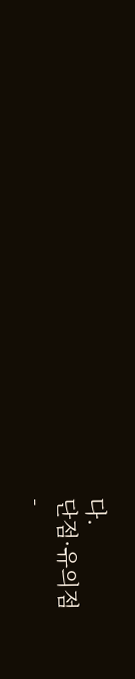다.
단점·유의점
-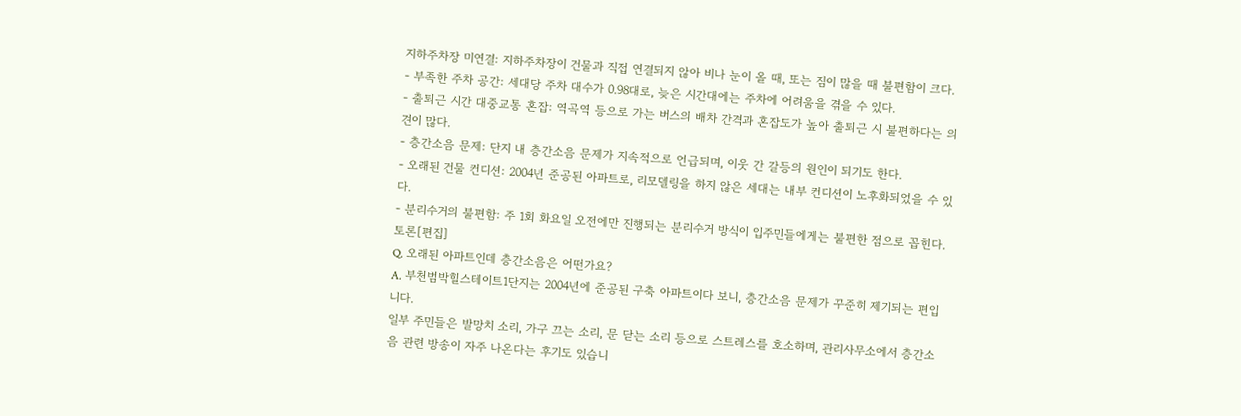지하주차장 미연결: 지하주차장이 건물과 직접 연결되지 않아 비나 눈이 올 때, 또는 짐이 많을 때 불편함이 크다.
- 부족한 주차 공간: 세대당 주차 대수가 0.98대로, 늦은 시간대에는 주차에 어려움을 겪을 수 있다.
- 출퇴근 시간 대중교통 혼잡: 역곡역 등으로 가는 버스의 배차 간격과 혼잡도가 높아 출퇴근 시 불편하다는 의견이 많다.
- 층간소음 문제: 단지 내 층간소음 문제가 지속적으로 언급되며, 이웃 간 갈등의 원인이 되기도 한다.
- 오래된 건물 컨디션: 2004년 준공된 아파트로, 리모델링을 하지 않은 세대는 내부 컨디션이 노후화되었을 수 있다.
- 분리수거의 불편함: 주 1회 화요일 오전에만 진행되는 분리수거 방식이 입주민들에게는 불편한 점으로 꼽힌다.
토론[편집]
Q. 오래된 아파트인데 층간소음은 어떤가요?
A. 부천범박힐스테이트1단지는 2004년에 준공된 구축 아파트이다 보니, 층간소음 문제가 꾸준히 제기되는 편입니다.
일부 주민들은 발망치 소리, 가구 끄는 소리, 문 닫는 소리 등으로 스트레스를 호소하며, 관리사무소에서 층간소음 관련 방송이 자주 나온다는 후기도 있습니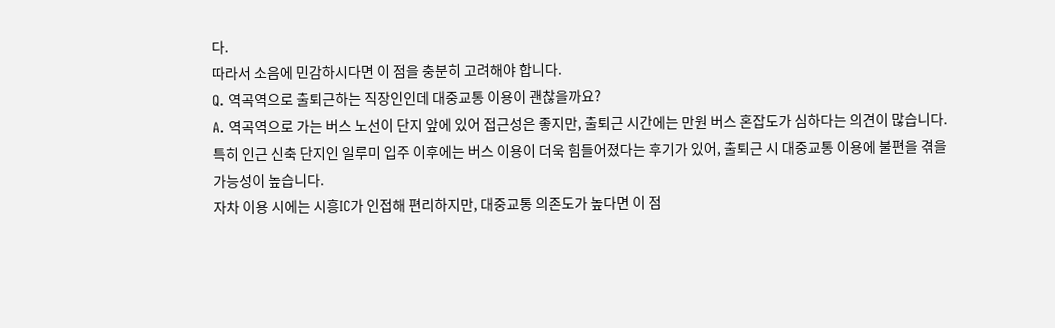다.
따라서 소음에 민감하시다면 이 점을 충분히 고려해야 합니다.
Q. 역곡역으로 출퇴근하는 직장인인데 대중교통 이용이 괜찮을까요?
A. 역곡역으로 가는 버스 노선이 단지 앞에 있어 접근성은 좋지만, 출퇴근 시간에는 만원 버스 혼잡도가 심하다는 의견이 많습니다.
특히 인근 신축 단지인 일루미 입주 이후에는 버스 이용이 더욱 힘들어졌다는 후기가 있어, 출퇴근 시 대중교통 이용에 불편을 겪을 가능성이 높습니다.
자차 이용 시에는 시흥IC가 인접해 편리하지만, 대중교통 의존도가 높다면 이 점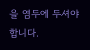을 염두에 두셔야 합니다.